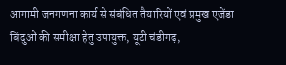आगामी जनगणना कार्य से संबंधित तैयारियों एवं प्रमुख एजेंडा बिंदुओं की समीक्षा हेतु उपायुक्त, यूटी चंडीगढ़,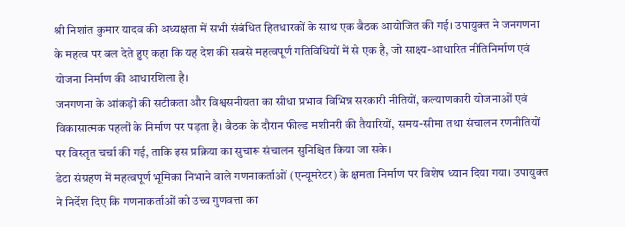श्री निशांत कुमार यादव की अध्यक्षता में सभी संबंधित हितधारकों के साथ एक बैठक आयोजित की गई। उपायुक्त ने जनगणना के महत्व पर बल देते हुए कहा कि यह देश की सबसे महत्वपूर्ण गतिविधियों में से एक है, जो साक्ष्य-आधारित नीतिनिर्माण एवं योजना निर्माण की आधारशिला है।
जनगणना के आंकड़ों की सटीकता और विश्वसनीयता का सीधा प्रभाव विभिन्न सरकारी नीतियों, कल्याणकारी योजनाओं एवं विकासात्मक पहलों के निर्माण पर पड़ता है। बैठक के दौरान फील्ड मशीनरी की तैयारियों, समय-सीमा तथा संचालन रणनीतियों पर विस्तृत चर्चा की गई, ताकि इस प्रक्रिया का सुचारू संचालन सुनिश्चित किया जा सके।
डेटा संग्रहण में महत्वपूर्ण भूमिका निभाने वाले गणनाकर्ताओं (एन्यूमरेटर) के क्षमता निर्माण पर विशेष ध्यान दिया गया। उपायुक्त ने निर्देश दिए कि गणनाकर्ताओं को उच्च गुणवत्ता का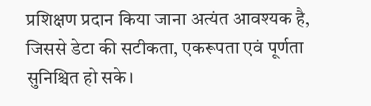प्रशिक्षण प्रदान किया जाना अत्यंत आवश्यक है, जिससे डेटा की सटीकता, एकरूपता एवं पूर्णता सुनिश्चित हो सके।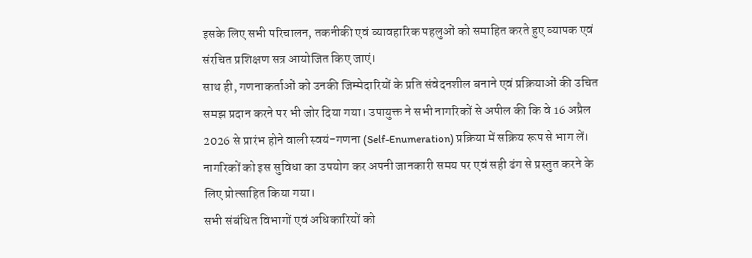इसके लिए सभी परिचालन, तकनीकी एवं व्यावहारिक पहलुओं को समाहित करते हुए व्यापक एवं संरचित प्रशिक्षण सत्र आयोजित किए जाएं।
साथ ही, गणनाकर्ताओं को उनकी जिम्मेदारियों के प्रति संवेदनशील बनाने एवं प्रक्रियाओं की उचित समझ प्रदान करने पर भी जोर दिया गया। उपायुक्त ने सभी नागरिकों से अपील की कि वे 16 अप्रैल 2026 से प्रारंभ होने वाली स्वयं-गणना (Self-Enumeration) प्रक्रिया में सक्रिय रूप से भाग लें। नागरिकों को इस सुविधा का उपयोग कर अपनी जानकारी समय पर एवं सही ढंग से प्रस्तुत करने के लिए प्रोत्साहित किया गया।
सभी संबंधित विभागों एवं अधिकारियों को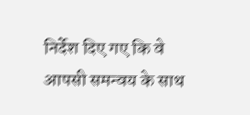निर्देश दिए गए कि वे आपसी समन्वय के साथ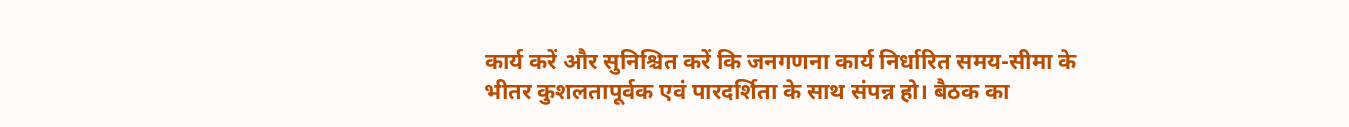कार्य करें और सुनिश्चित करें कि जनगणना कार्य निर्धारित समय-सीमा के भीतर कुशलतापूर्वक एवं पारदर्शिता के साथ संपन्न हो। बैठक का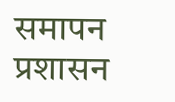समापन प्रशासन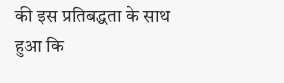की इस प्रतिबद्धता के साथ हुआ कि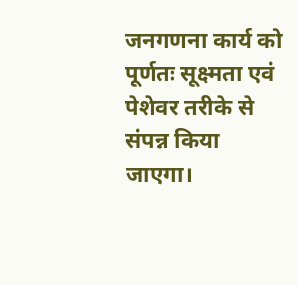जनगणना कार्य को पूर्णतः सूक्ष्मता एवं पेशेवर तरीके से संपन्न किया जाएगा।